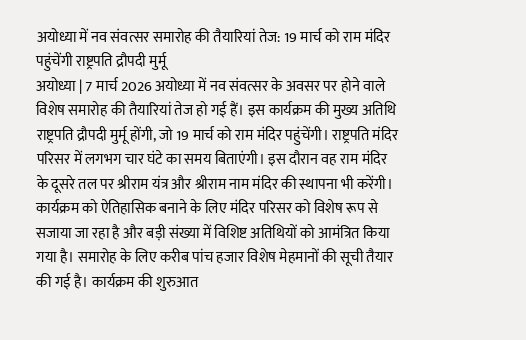अयोध्या में नव संवत्सर समारोह की तैयारियां तेज: 19 मार्च को राम मंदिर पहुंचेंगी राष्ट्रपति द्रौपदी मुर्मू
अयोध्या | 7 मार्च 2026 अयोध्या में नव संवत्सर के अवसर पर होने वाले विशेष समारोह की तैयारियां तेज हो गई हैं। इस कार्यक्रम की मुख्य अतिथि राष्ट्रपति द्रौपदी मुर्मू होंगी, जो 19 मार्च को राम मंदिर पहुंचेंगी। राष्ट्रपति मंदिर परिसर में लगभग चार घंटे का समय बिताएंगी। इस दौरान वह राम मंदिर के दूसरे तल पर श्रीराम यंत्र और श्रीराम नाम मंदिर की स्थापना भी करेंगी। कार्यक्रम को ऐतिहासिक बनाने के लिए मंदिर परिसर को विशेष रूप से सजाया जा रहा है और बड़ी संख्या में विशिष्ट अतिथियों को आमंत्रित किया गया है। समारोह के लिए करीब पांच हजार विशेष मेहमानों की सूची तैयार की गई है। कार्यक्रम की शुरुआत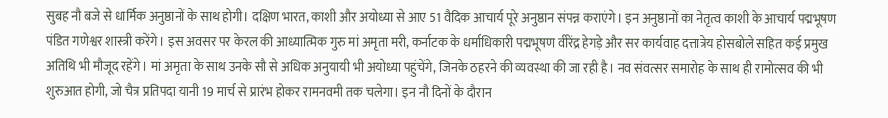सुबह नौ बजे से धार्मिक अनुष्ठानों के साथ होगी। दक्षिण भारत, काशी और अयोध्या से आए 51 वैदिक आचार्य पूरे अनुष्ठान संपन्न कराएंगे। इन अनुष्ठानों का नेतृत्व काशी के आचार्य पद्मभूषण पंडित गणेश्वर शास्त्री करेंगे। इस अवसर पर केरल की आध्यात्मिक गुरु मां अमृता मरी, कर्नाटक के धर्माधिकारी पद्मभूषण वीरेंद्र हेगड़े और सर कार्यवाह दत्तात्रेय होसबोले सहित कई प्रमुख अतिथि भी मौजूद रहेंगे। मां अमृता के साथ उनके सौ से अधिक अनुयायी भी अयोध्या पहुंचेंगे, जिनके ठहरने की व्यवस्था की जा रही है। नव संवत्सर समारोह के साथ ही रामोत्सव की भी शुरुआत होगी, जो चैत्र प्रतिपदा यानी 19 मार्च से प्रारंभ होकर रामनवमी तक चलेगा। इन नौ दिनों के दौरान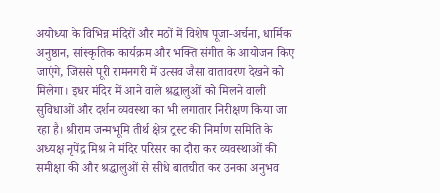अयोध्या के विभिन्न मंदिरों और मठों में विशेष पूजा-अर्चना, धार्मिक अनुष्ठान, सांस्कृतिक कार्यक्रम और भक्ति संगीत के आयोजन किए जाएंगे, जिससे पूरी रामनगरी में उत्सव जैसा वातावरण देखने को मिलेगा। इधर मंदिर में आने वाले श्रद्धालुओं को मिलने वाली सुविधाओं और दर्शन व्यवस्था का भी लगातार निरीक्षण किया जा रहा है। श्रीराम जन्मभूमि तीर्थ क्षेत्र ट्रस्ट की निर्माण समिति के अध्यक्ष नृपेंद्र मिश्र ने मंदिर परिसर का दौरा कर व्यवस्थाओं की समीक्षा की और श्रद्धालुओं से सीधे बातचीत कर उनका अनुभव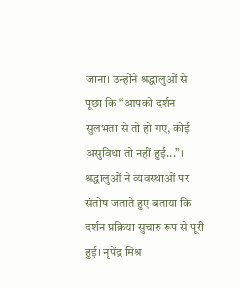जाना। उन्होंने श्रद्धालुओं से पूछा कि “आपको दर्शन सुलभता से तो हो गए, कोई असुविधा तो नहीं हुई...”। श्रद्धालुओं ने व्यवस्थाओं पर संतोष जताते हुए बताया कि दर्शन प्रक्रिया सुचारु रूप से पूरी हुई। नृपेंद्र मिश्र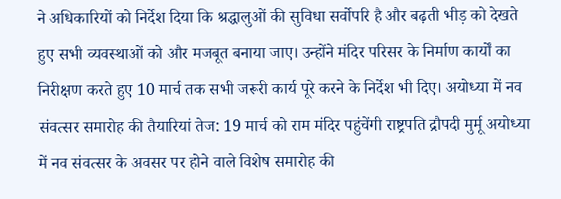ने अधिकारियों को निर्देश दिया कि श्रद्धालुओं की सुविधा सर्वोपरि है और बढ़ती भीड़ को देखते हुए सभी व्यवस्थाओं को और मजबूत बनाया जाए। उन्होंने मंदिर परिसर के निर्माण कार्यों का निरीक्षण करते हुए 10 मार्च तक सभी जरूरी कार्य पूरे करने के निर्देश भी दिए। अयोध्या में नव संवत्सर समारोह की तैयारियां तेज: 19 मार्च को राम मंदिर पहुंचेंगी राष्ट्रपति द्रौपदी मुर्मू अयोध्या में नव संवत्सर के अवसर पर होने वाले विशेष समारोह की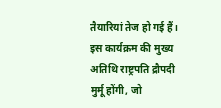तैयारियां तेज हो गई हैं। इस कार्यक्रम की मुख्य अतिथि राष्ट्रपति द्रौपदी मुर्मू होंगी, जो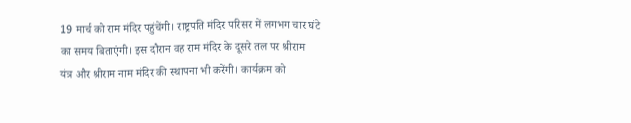19 मार्च को राम मंदिर पहुंचेंगी। राष्ट्रपति मंदिर परिसर में लगभग चार घंटे का समय बिताएंगी। इस दौरान वह राम मंदिर के दूसरे तल पर श्रीराम यंत्र और श्रीराम नाम मंदिर की स्थापना भी करेंगी। कार्यक्रम को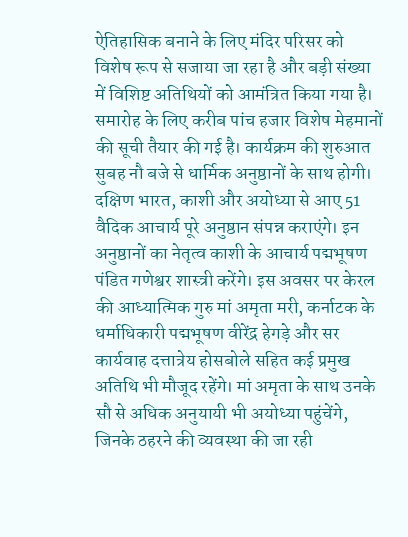ऐतिहासिक बनाने के लिए मंदिर परिसर को विशेष रूप से सजाया जा रहा है और बड़ी संख्या में विशिष्ट अतिथियों को आमंत्रित किया गया है। समारोह के लिए करीब पांच हजार विशेष मेहमानों की सूची तैयार की गई है। कार्यक्रम की शुरुआत सुबह नौ बजे से धार्मिक अनुष्ठानों के साथ होगी। दक्षिण भारत, काशी और अयोध्या से आए 51 वैदिक आचार्य पूरे अनुष्ठान संपन्न कराएंगे। इन अनुष्ठानों का नेतृत्व काशी के आचार्य पद्मभूषण पंडित गणेश्वर शास्त्री करेंगे। इस अवसर पर केरल की आध्यात्मिक गुरु मां अमृता मरी, कर्नाटक के धर्माधिकारी पद्मभूषण वीरेंद्र हेगड़े और सर कार्यवाह दत्तात्रेय होसबोले सहित कई प्रमुख अतिथि भी मौजूद रहेंगे। मां अमृता के साथ उनके सौ से अधिक अनुयायी भी अयोध्या पहुंचेंगे, जिनके ठहरने की व्यवस्था की जा रही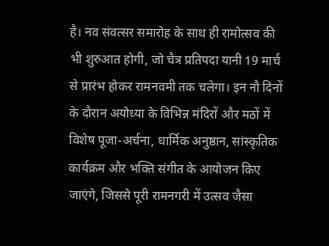है। नव संवत्सर समारोह के साथ ही रामोत्सव की भी शुरुआत होगी, जो चैत्र प्रतिपदा यानी 19 मार्च से प्रारंभ होकर रामनवमी तक चलेगा। इन नौ दिनों के दौरान अयोध्या के विभिन्न मंदिरों और मठों में विशेष पूजा-अर्चना, धार्मिक अनुष्ठान, सांस्कृतिक कार्यक्रम और भक्ति संगीत के आयोजन किए जाएंगे, जिससे पूरी रामनगरी में उत्सव जैसा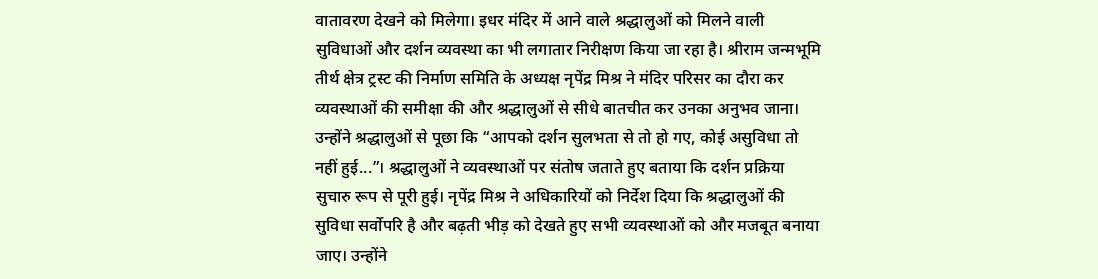वातावरण देखने को मिलेगा। इधर मंदिर में आने वाले श्रद्धालुओं को मिलने वाली सुविधाओं और दर्शन व्यवस्था का भी लगातार निरीक्षण किया जा रहा है। श्रीराम जन्मभूमि तीर्थ क्षेत्र ट्रस्ट की निर्माण समिति के अध्यक्ष नृपेंद्र मिश्र ने मंदिर परिसर का दौरा कर व्यवस्थाओं की समीक्षा की और श्रद्धालुओं से सीधे बातचीत कर उनका अनुभव जाना। उन्होंने श्रद्धालुओं से पूछा कि “आपको दर्शन सुलभता से तो हो गए, कोई असुविधा तो नहीं हुई...”। श्रद्धालुओं ने व्यवस्थाओं पर संतोष जताते हुए बताया कि दर्शन प्रक्रिया सुचारु रूप से पूरी हुई। नृपेंद्र मिश्र ने अधिकारियों को निर्देश दिया कि श्रद्धालुओं की सुविधा सर्वोपरि है और बढ़ती भीड़ को देखते हुए सभी व्यवस्थाओं को और मजबूत बनाया जाए। उन्होंने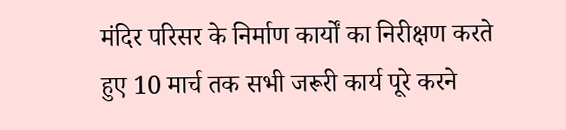मंदिर परिसर के निर्माण कार्यों का निरीक्षण करते हुए 10 मार्च तक सभी जरूरी कार्य पूरे करने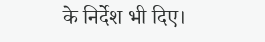के निर्देश भी दिए।